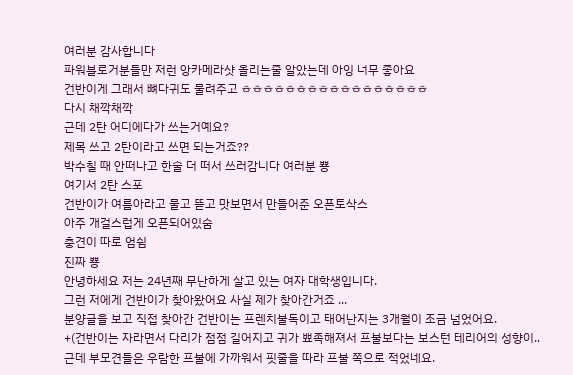여러분 감사합니다
파워블로거분들만 저런 앙카메라샷 올리는줄 알았는데 아잉 너무 좋아요
건반이게 그래서 뼈다귀도 물려주고 ㅎㅎㅎㅎㅎㅎㅎㅎㅎㅎㅎㅎㅎㅎㅎㅎㅎ
다시 채깍채깍
근데 2탄 어디에다가 쓰는거예요?
제목 쓰고 2탄이라고 쓰면 되는거죠??
박수칠 때 안떠나고 한술 더 떠서 쓰러감니다 여러분 뿅
여기서 2탄 스포
건반이가 여름아라고 물고 뜯고 맛보면서 만들어준 오픈토삭스
아주 개걸스럽게 오픈되어있숨
충견이 따로 엄쉼
진짜 뿅
안녕하세요 저는 24년째 무난하게 살고 있는 여자 대학생입니다.
그런 저에게 건반이가 찾아왔어요 사실 제가 찾아간거죠 ...
분양글을 보고 직접 찾아간 건반이는 프렌치불독이고 태어난지는 3개월이 조금 넘었어요.
+(건반이는 자라면서 다리가 점점 길어지고 귀가 뾰족해져서 프불보다는 보스턴 테리어의 성향이..
근데 부모견들은 우람한 프불에 가까워서 핏줄을 따라 프불 쪽으로 적었네요.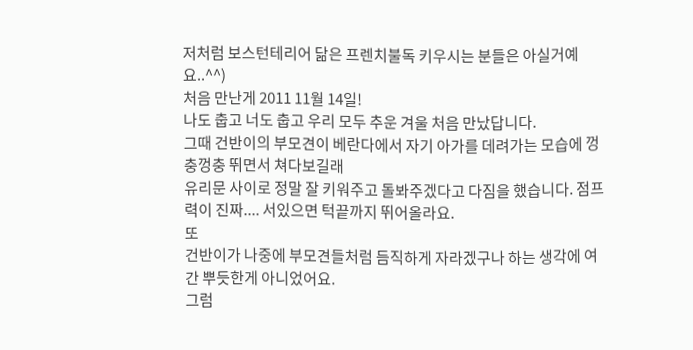저처럼 보스턴테리어 닮은 프렌치불독 키우시는 분들은 아실거예요..^^)
처음 만난게 2011 11월 14일!
나도 춥고 너도 춥고 우리 모두 추운 겨울 처음 만났답니다.
그때 건반이의 부모견이 베란다에서 자기 아가를 데려가는 모습에 껑충껑충 뛰면서 쳐다보길래
유리문 사이로 정말 잘 키워주고 돌봐주겠다고 다짐을 했습니다. 점프력이 진짜.... 서있으면 턱끝까지 뛰어올라요.
또
건반이가 나중에 부모견들처럼 듬직하게 자라겠구나 하는 생각에 여간 뿌듯한게 아니었어요.
그럼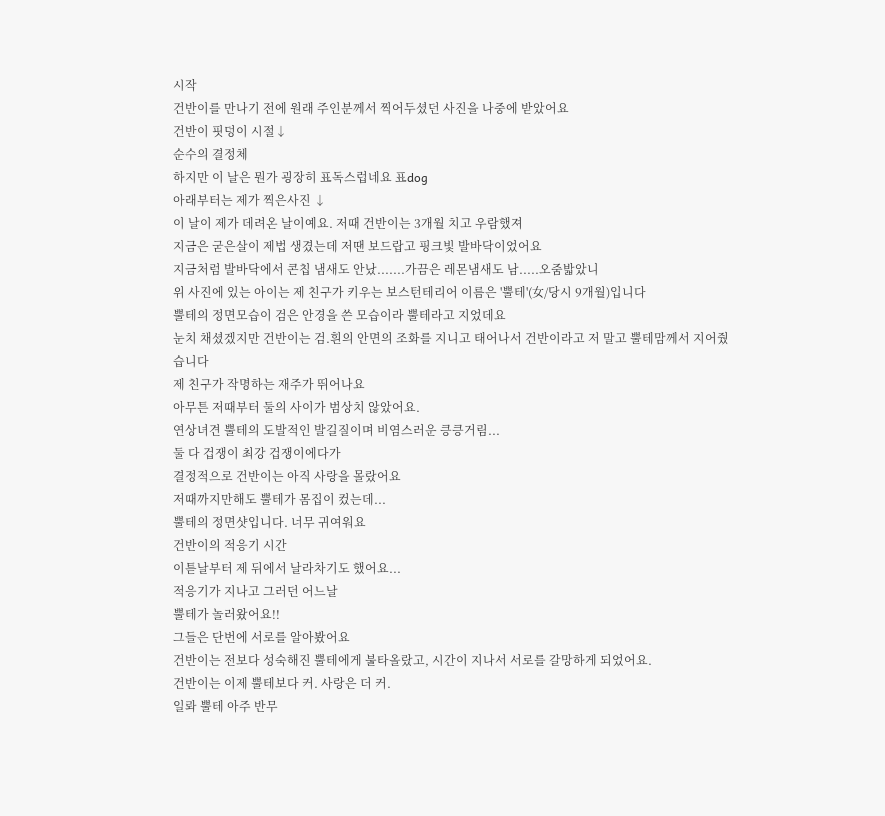시작
건반이를 만나기 전에 원래 주인분께서 찍어두셨던 사진을 나중에 받았어요
건반이 핏덩이 시절↓
순수의 결정체
하지만 이 날은 뭔가 굉장히 표독스럽네요 표dog
아래부터는 제가 찍은사진 ↓
이 날이 제가 데려온 날이예요. 저때 건반이는 3개월 치고 우람했져
지금은 굳은살이 제법 생겼는데 저땐 보드랍고 핑크빛 발바닥이었어요
지금처럼 발바닥에서 콘칩 냄새도 안났.......가끔은 레몬냄새도 남.....오줌밟았니
위 사진에 있는 아이는 제 친구가 키우는 보스턴테리어 이름은 '뿔테'(女/당시 9개월)입니다
뿔테의 정면모습이 검은 안경을 쓴 모습이라 뿔테라고 지었데요
눈치 채셨겠지만 건반이는 검.흰의 안면의 조화를 지니고 태어나서 건반이라고 저 말고 뿔테맘께서 지어줬습니다
제 친구가 작명하는 재주가 뛰어나요
아무튼 저때부터 둘의 사이가 범상치 않았어요.
연상녀견 뿔테의 도발적인 발길질이며 비염스러운 킁킁거림...
둘 다 겁쟁이 최강 겁쟁이에다가
결정적으로 건반이는 아직 사랑을 몰랐어요
저때까지만해도 뿔테가 몸집이 컸는데...
뿔테의 정면샷입니다. 너무 귀여워요
건반이의 적응기 시간
이튿날부터 제 뒤에서 날라차기도 했어요...
적응기가 지나고 그러던 어느날
뿔테가 놀러왔어요!!
그들은 단번에 서로를 알아봤어요
건반이는 전보다 성숙해진 뿔테에게 불타올랐고, 시간이 지나서 서로를 갈망하게 되었어요.
건반이는 이제 뿔테보다 커. 사랑은 더 커.
일롸 뿔테 아주 반무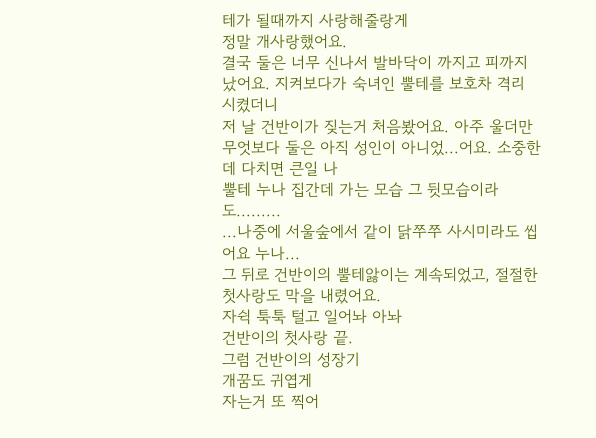테가 될때까지 사랑해줄랑게
정말 개사랑했어요.
결국 둘은 너무 신나서 발바닥이 까지고 피까지 났어요. 지켜보다가 숙녀인 뿔테를 보호차 격리
시켰더니
저 날 건반이가 짖는거 처음봤어요. 아주 울더만
무엇보다 둘은 아직 성인이 아니었...어요. 소중한데 다치면 큰일 나
뿔테 누나 집간데 가는 모습 그 뒷모습이라도.........
...나중에 서울숲에서 같이 닭쭈쭈 사시미라도 씹어요 누나...
그 뒤로 건반이의 뿔테앓이는 계속되었고, 절절한 첫사랑도 막을 내렸어요.
자쉭 툭툭 털고 일어놔 아놔
건반이의 첫사랑 끝.
그럼 건반이의 성장기
개꿈도 귀엽게
자는거 또 찍어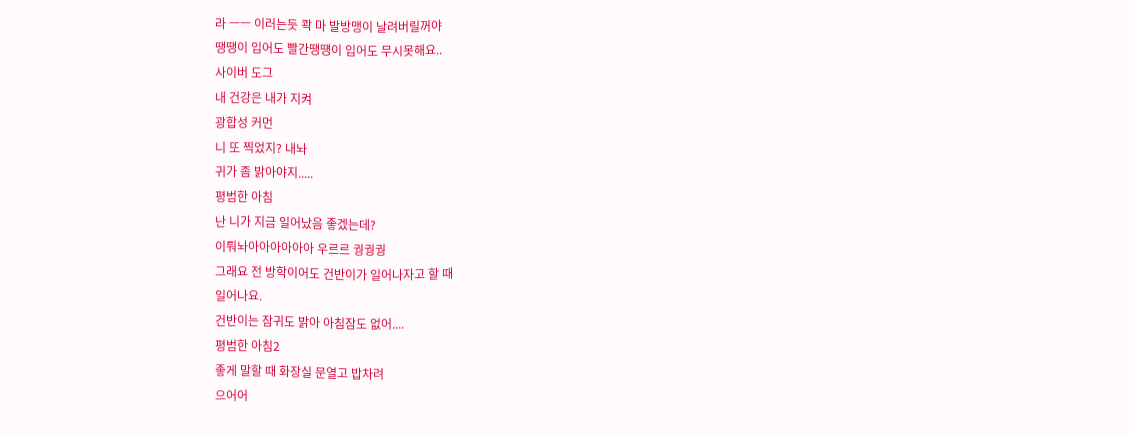라 ㅡㅡ 이러는듯 콱 마 발방맹이 날려버릴꺼야
땡땡이 입어도 빨간땡떙이 입어도 무시못해요..
사이버 도그
내 건강은 내가 지켜
광합성 커먼
니 또 찍었지? 내놔
귀가 좀 밝아야지.....
평범한 아침
난 니가 지금 일어났음 좋겠는데?
이뤄놔아아아아아아 우르르 궝궝궝
그래요 전 방학이어도 건반이가 일어나자고 할 때
일어나요.
건반이는 잠귀도 밝아 아침잠도 없어....
평범한 아침2
좋게 말할 때 화장실 문열고 밥차려
으어어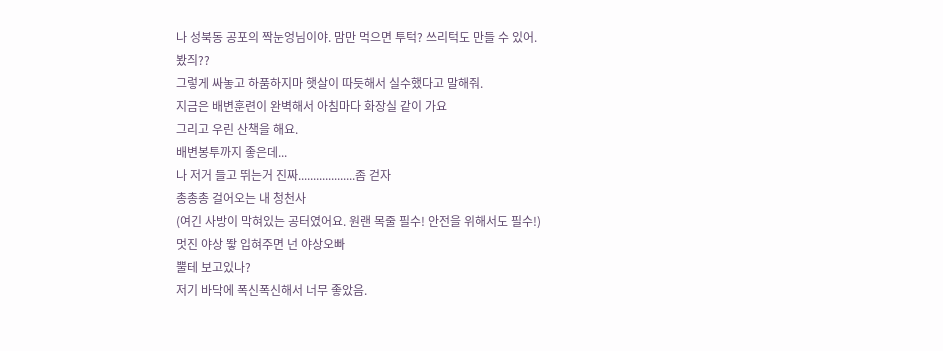나 성북동 공포의 짝눈엉님이야. 맘만 먹으면 투턱? 쓰리턱도 만들 수 있어.
봤즤??
그렇게 싸놓고 하품하지마 햇살이 따듯해서 실수했다고 말해줘.
지금은 배변훈련이 완벽해서 아침마다 화장실 같이 가요
그리고 우린 산책을 해요.
배변봉투까지 좋은데...
나 저거 들고 뛰는거 진짜...................좀 걷자
총총총 걸어오는 내 청천사
(여긴 사방이 막혀있는 공터였어요. 원랜 목줄 필수! 안전을 위해서도 필수!)
멋진 야상 뙇 입혀주면 넌 야상오빠
뿔테 보고있나?
저기 바닥에 폭신폭신해서 너무 좋았음.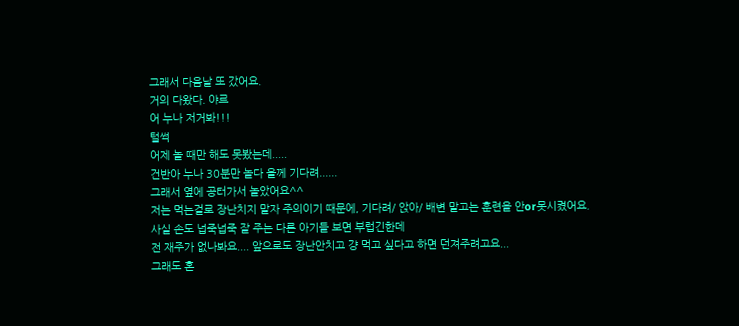그래서 다음날 또 갔어요.
거의 다왔다. 야르
어 누나 저거봐!!!
털썩
어제 놀 때만 해도 못봤는데.....
건반아 누나 30분만 놀다 올께 기다려......
그래서 옆에 공터가서 놀았어요^^
저는 먹는걸로 장난치지 말자 주의이기 때문에, 기다려/ 앉아/ 배변 말고는 훈련을 안or못시켰어요.
사실 손도 넙죽넙죽 잘 주는 다른 아기들 보면 부럽긴한데
전 재주가 없나봐요.... 앞으로도 장난안치고 걍 먹고 싶다고 하면 던져주려고요...
그래도 혼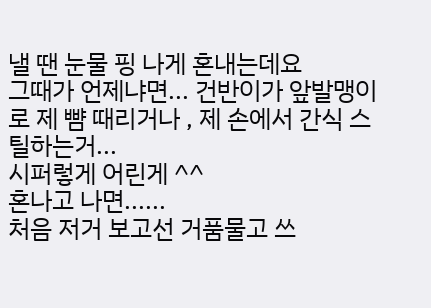낼 땐 눈물 핑 나게 혼내는데요
그때가 언제냐면... 건반이가 앞발맹이로 제 뺨 때리거나 , 제 손에서 간식 스틸하는거...
시퍼렇게 어린게 ^^
혼나고 나면......
처음 저거 보고선 거품물고 쓰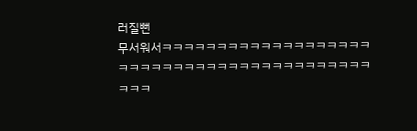러질뻔
무서워서ㅋㅋㅋㅋㅋㅋㅋㅋㅋㅋㅋㅋㅋㅋㅋㅋㅋㅋㅋㅋㅋㅋㅋㅋㅋㅋㅋㅋㅋㅋㅋㅋㅋㅋㅋㅋㅋㅋㅋㅋㅋㅋㅋㅋㅋ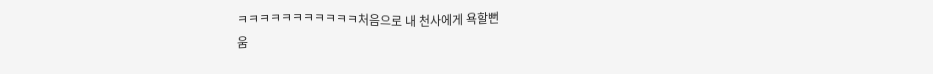ㅋㅋㅋㅋㅋㅋㅋㅋㅋㅋㅋ처음으로 내 천사에게 욕할뻔
움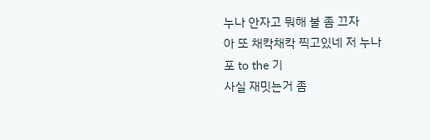누나 안자고 뭐해 불 좀 끄자
아 또 채칵채칵 찍고있네 저 누나
포 to the 기
사실 재밋는거 좀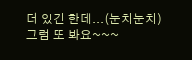더 있긴 한데...(눈치눈치)
그럼 또 봐요~~~